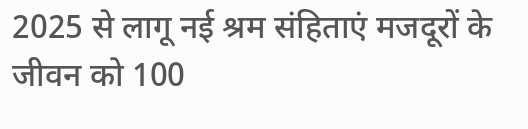2025 से लागू नई श्रम संहिताएं मजदूरों के जीवन को 100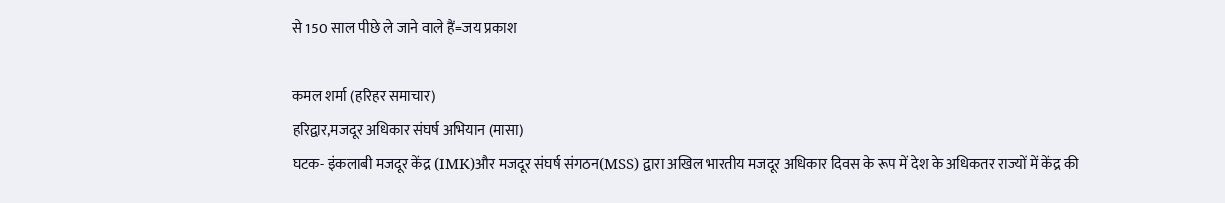से 150 साल पीछे ले जाने वाले हैं=जय प्रकाश

कमल शर्मा (हरिहर समाचार)
हरिद्वार,मजदूर अधिकार संघर्ष अभियान (मासा)
घटक- इंकलाबी मजदूर केंद्र (IMK)और मजदूर संघर्ष संगठन(MSS) द्वारा अखिल भारतीय मजदूर अधिकार दिवस के रूप में देश के अधिकतर राज्यों में केंद्र की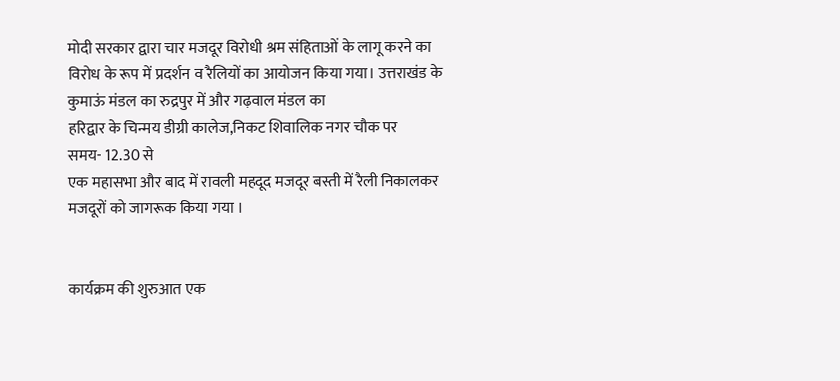मोदी सरकार द्वारा चार मजदूर विरोधी श्रम संहिताओं के लागू करने का विरोध के रूप में प्रदर्शन व रैलियों का आयोजन किया गया। उत्तराखंड के कुमाऊं मंडल का रुद्रपुर में और गढ़वाल मंडल का
हरिद्वार के चिन्मय डीग्री कालेज,निकट शिवालिक नगर चौक पर
समय- 12.30 से
एक महासभा और‌‌ बाद में रावली महदूद मजदूर बस्ती में रैली निकालकर मजदूरों को जागरूक किया गया ।


कार्यक्रम की शुरुआत एक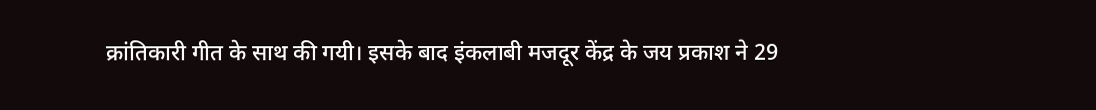क्रांतिकारी गीत के साथ की गयी। इसके बाद इंकलाबी मजदूर केंद्र के जय प्रकाश ने 29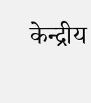केन्द्रीय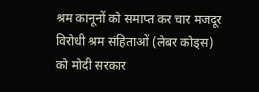श्रम कानूनों को समाप्त कर चार मजदूर विरोधी श्रम संहिताओं (लेबर कोड्स) को मोदी सरकार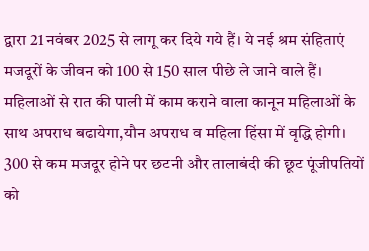द्वारा 21 नवंबर 2025 से लागू कर दिये गये हैं। ये नई श्रम संहिताएं मजदूरों के जीवन को 100 से 150 साल पीछे ले जाने वाले हैं। महिलाओं से रात की पाली में काम कराने वाला कानून महिलाओं के साथ अपराध बढायेगा,यौन अपराध व महिला हिंसा में वृद्धि होगी।
300 से कम मजदूर होने पर छटनी और तालाबंदी की छूट पूंजीपतियों को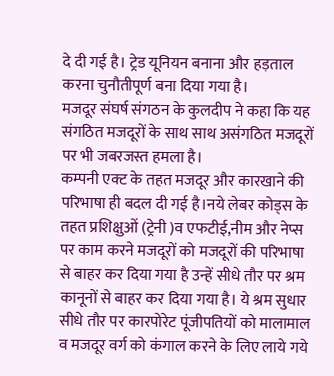दे दी गई है। ट्रेड यूनियन बनाना और हड़ताल करना चुनौतीपूर्ण बना दिया गया है।
मजदूर संघर्ष संगठन के कुलदीप ने कहा कि यह संगठित मजदूरों के साथ साथ असंगठित मजदूरों पर भी जबरजस्त हमला है।
कम्पनी एक्ट के तहत मजदूर और कारखाने की परिभाषा ही बदल दी गई है।नये लेबर कोड्स के तहत प्रशिक्षुओं (ट्रेनी )व एफटीई,नीम और नेप्स पर काम करने मजदूरों को मजदूरों की परिभाषा से बाहर कर दिया गया है उन्हें सीधे तौर पर श्रम कानूनों से बाहर कर दिया गया है। ये श्रम सुधार सीधे तौर पर कारपोरेट पूंजीपतियों को मालामाल व मजदूर वर्ग को कंगाल करने के लिए लाये गये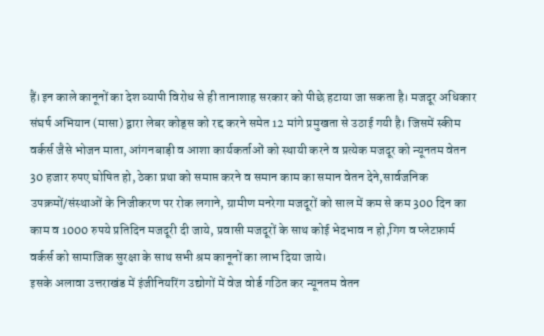हैं।इन काले कानूनों का देश व्यापी विरोध से ही तानाशाह सरकार को पीछे हटाया जा सकता है। मजदूर अधिकार संघर्ष अभियान (मासा) द्वारा लेबर कोड्स को रद्द करने समेत 12 मांगे प्रमुखता से उठाई गयी है। जिसमें स्कीम वर्कर्स जैसे भोजन माता, आंगनबाड़ी व आशा कार्यकर्ताओं को स्थायी करने व‌ प्रत्येक मजदूर को न्यूनतम वेतन 30 हजार रुपए घोषित हो, ठेका प्रथा को समाप्त करने व समान काम का समान वेतन देने,सार्वजनिक उपक्रमों/संस्थाओं के निजीकरण पर रोक लगाने, ग्रामीण मनरेगा मजदूरों को साल में कम से कम 300 दिन का काम व‌ 1000 रुपये प्रतिदिन मजदूरी दी जाये, प्रवासी मजदूरों के साथ कोई भेदभाव न हो,गिग व प्लेटफ़ार्म वर्कर्स को सामाजिक सुरक्षा के साथ सभी श्रम कानूनों का लाभ दिया जाये।
इसके अलावा उत्तराखंड में इंजीनियरिंग उद्योगों में वेज वोर्ड गठित कर न्यूनतम वेतन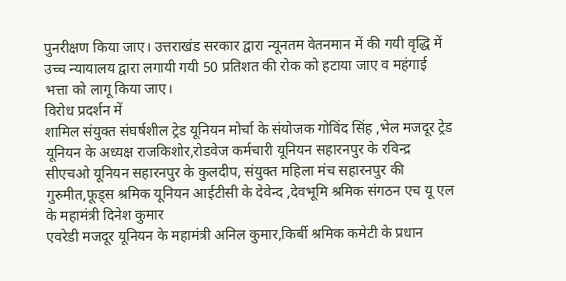पुनरीक्षण किया जाए। उत्तराखंड सरकार द्वारा न्यूनतम वेतनमान में की गयी वृद्धि में उच्च न्यायालय द्वारा लगायी गयी 50 प्रतिशत की रोक को हटाया जाए व महंगाई भत्ता को लागू किया जाए।
विरोध प्रदर्शन में
शामिल संयुक्त संघर्षशील ट्रेड यूनियन मोर्चा के संयोजक गोविंद सिंह ,भेल मजदूर ट्रेड यूनियन के अध्यक्ष राजकिशोर,रोडवेज कर्मचारी यूनियन सहारनपुर के रविन्द्र
सीएचओ यूनियन सहारनपुर के कुलदीप, संयुक्त महिला मंच सहारनपुर की गुरुमीत,फूड्स श्रमिक यूनियन आईटीसी के ‌देवेन्द ,देवभूमि श्रमिक संगठन एच यू एल‌‌ के‌ महामंत्री दिनेश कुमार
एवरेडी मजदूर यूनियन के महामंत्री अनिल कुमार,किर्बी श्रमिक कमेटी के प्रधान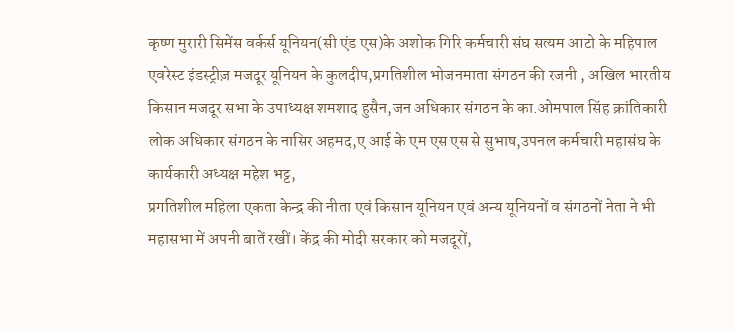कृष्ण मुरारी सिमेंस वर्कर्स यूनियन(सी एंड एस)के अशोक गिरि कर्मचारी संघ सत्यम आटो के महिपाल एवरेस्ट इंडस्ट्रीज़ मजदूर यूनियन के कुलदीप,प्रगतिशील भोजनमाता संगठन की रजनी , अखिल भारतीय किसान मजदूर सभा के उपाध्यक्ष शमशाद हुसैन,जन अधिकार संगठन के का.ओमपाल सिंह क्रांतिकारी लोक अधिकार संगठन के नासिर अहमद,ए आई के एम एस एस से सुभाष,उपनल कर्मचारी महासंघ के कार्यकारी अध्यक्ष महेश भट्ट,
प्रगतिशील महिला एकता केन्द्र की नीता एवं किसान यूनियन एवं अन्य यूनियनों व संगठनों नेता ने भी महासभा में अपनी बातें रखीं। केंद्र की मोदी सरकार को मजदूरों,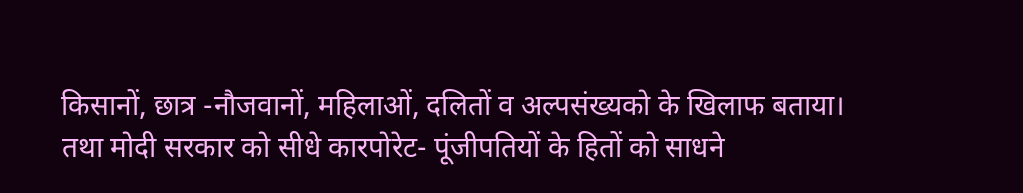किसानों, छात्र -नौजवानों, महिलाओं, दलितों व अल्पसंख्यको के खिलाफ बताया। तथा मोदी सरकार को सीधे कारपोरेट- पूंजीपतियों के हितों को साधने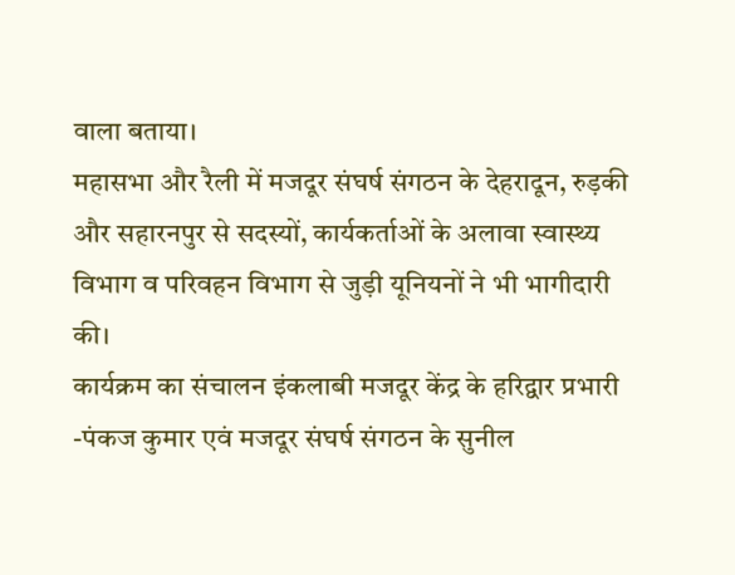वाला बताया।
महासभा और रैली में मजदूर संघर्ष संगठन के देहरादून, रुड़की और सहारनपुर से सदस्यों, कार्यकर्ताओं के अलावा स्वास्थ्य विभाग व परिवहन विभाग से जुड़ी यूनियनों ने भी भागीदारी की।
कार्यक्रम का संचालन इंकलाबी मजदूर केंद्र के हरिद्वार प्रभारी -पंकज कुमार एवं मजदूर संघर्ष संगठन के सुनील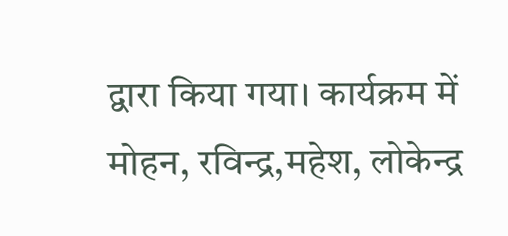द्वारा किया गया। कार्यक्रम में मोहन, रविन्द्र,महेश, लोकेन्द्र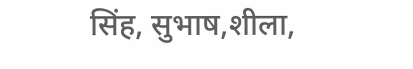सिंह, सुभाष,शीला,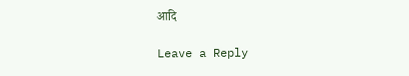आदि

Leave a Reply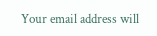Your email address will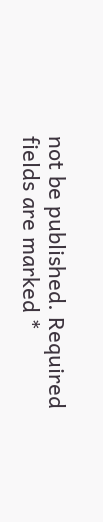not be published. Required fields are marked *